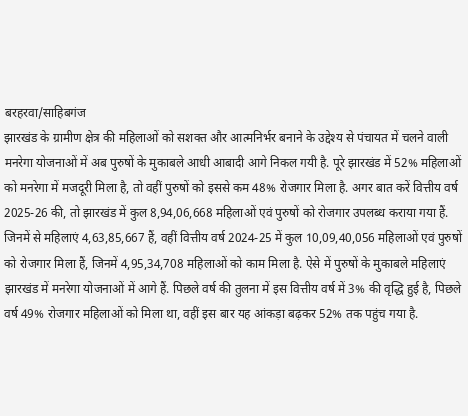बरहरवा/साहिबगंज
झारखंड के ग्रामीण क्षेत्र की महिलाओं को सशक्त और आत्मनिर्भर बनाने के उद्देश्य से पंचायत में चलने वाली मनरेगा योजनाओं में अब पुरुषों के मुकाबले आधी आबादी आगे निकल गयी है. पूरे झारखंड में 52% महिलाओं को मनरेगा में मजदूरी मिला है, तो वहीं पुरुषों को इससे कम 48% रोजगार मिला है. अगर बात करें वित्तीय वर्ष 2025-26 की, तो झारखंड में कुल 8,94,06,668 महिलाओं एवं पुरुषों को रोजगार उपलब्ध कराया गया हैं. जिनमें से महिलाएं 4,63,85,667 हैं, वहीं वित्तीय वर्ष 2024-25 में कुल 10,09,40,056 महिलाओं एवं पुरुषों को रोजगार मिला हैं, जिनमें 4,95,34,708 महिलाओं को काम मिला है. ऐसे में पुरुषों के मुकाबले महिलाएं झारखंड में मनरेगा योजनाओं में आगे हैं. पिछले वर्ष की तुलना में इस वित्तीय वर्ष में 3% की वृद्धि हुई है, पिछले वर्ष 49% रोजगार महिलाओं को मिला था, वहीं इस बार यह आंकड़ा बढ़कर 52% तक पहुंच गया है.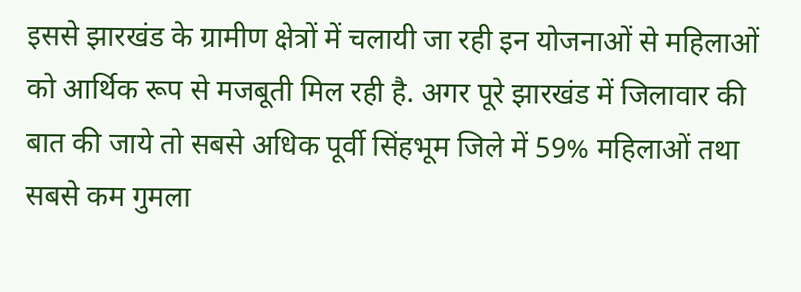इससे झारखंड के ग्रामीण क्षेत्रों में चलायी जा रही इन योजनाओं से महिलाओं को आर्थिक रूप से मजबूती मिल रही है. अगर पूरे झारखंड में जिलावार की बात की जाये तो सबसे अधिक पूर्वी सिंहभूम जिले में 59% महिलाओं तथा सबसे कम गुमला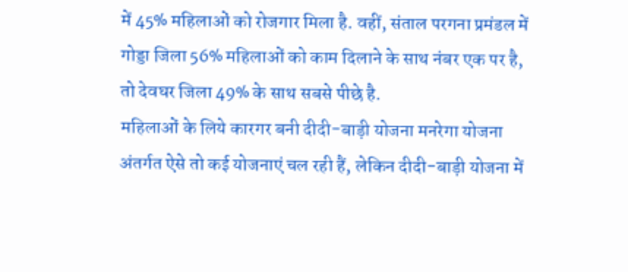में 45% महिलाओं को रोजगार मिला है. वहीं, संताल परगना प्रमंडल में गोड्डा जिला 56% महिलाओं को काम दिलाने के साथ नंबर एक पर है, तो देवघर जिला 49% के साथ सबसे पीछे है.
महिलाओं के लिये कारगर बनी दीदी-बाड़ी योजना मनरेगा योजना अंतर्गत ऐसे तो कई योजनाएं चल रही हैं, लेकिन दीदी-बाड़ी योजना में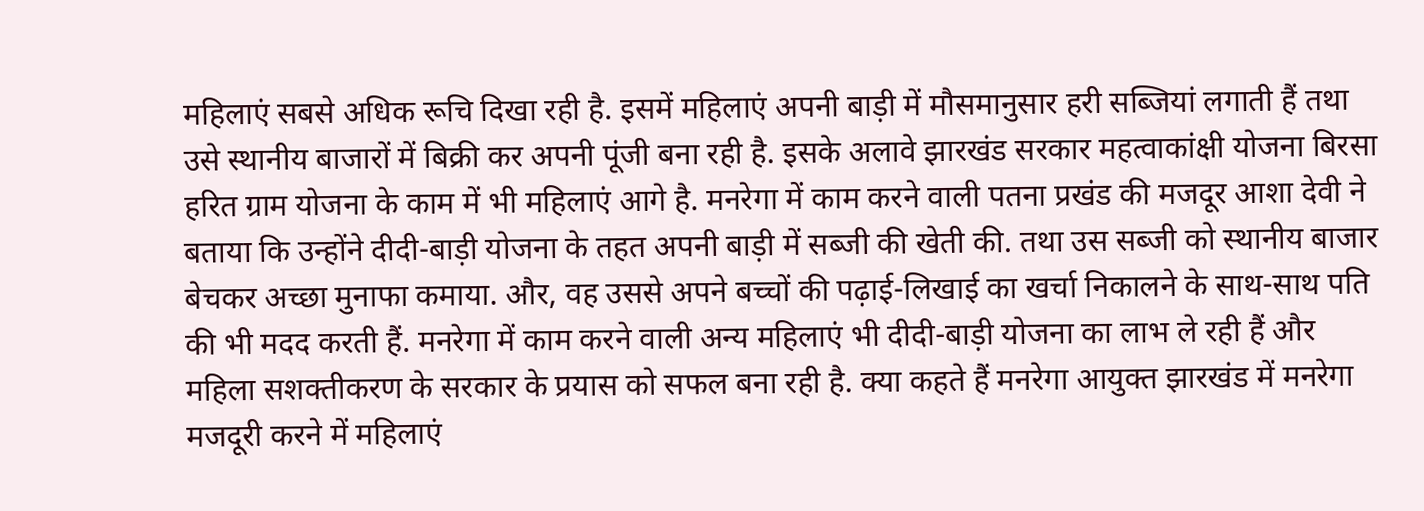महिलाएं सबसे अधिक रूचि दिखा रही है. इसमें महिलाएं अपनी बाड़ी में मौसमानुसार हरी सब्जियां लगाती हैं तथा उसे स्थानीय बाजारों में बिक्री कर अपनी पूंजी बना रही है. इसके अलावे झारखंड सरकार महत्वाकांक्षी योजना बिरसा हरित ग्राम योजना के काम में भी महिलाएं आगे है. मनरेगा में काम करने वाली पतना प्रखंड की मजदूर आशा देवी ने बताया कि उन्होंने दीदी-बाड़ी योजना के तहत अपनी बाड़ी में सब्जी की खेती की. तथा उस सब्जी को स्थानीय बाजार बेचकर अच्छा मुनाफा कमाया. और, वह उससे अपने बच्चों की पढ़ाई-लिखाई का खर्चा निकालने के साथ-साथ पति की भी मदद करती हैं. मनरेगा में काम करने वाली अन्य महिलाएं भी दीदी-बाड़ी योजना का लाभ ले रही हैं और महिला सशक्तीकरण के सरकार के प्रयास को सफल बना रही है. क्या कहते हैं मनरेगा आयुक्त झारखंड में मनरेगा मजदूरी करने में महिलाएं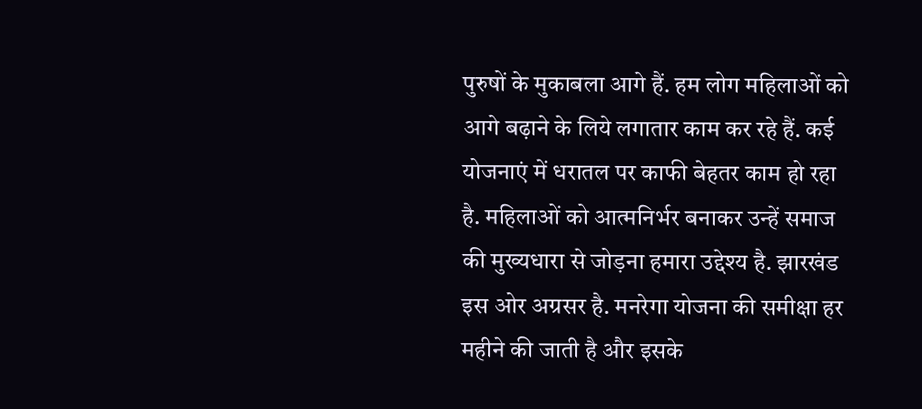पुरुषों के मुकाबला आगे हैं. हम लोग महिलाओं को आगे बढ़ाने के लिये लगातार काम कर रहे हैं. कई योजनाएं में धरातल पर काफी बेहतर काम हो रहा है. महिलाओं को आत्मनिर्भर बनाकर उन्हें समाज की मुख्यधारा से जोड़ना हमारा उद्देश्य है. झारखंड इस ओर अग्रसर है. मनरेगा योजना की समीक्षा हर महीने की जाती है और इसके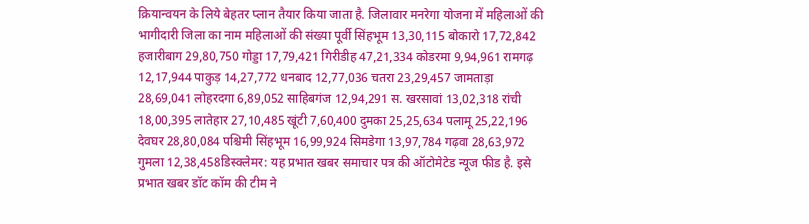क्रियान्वयन के लिये बेहतर प्लान तैयार किया जाता है. जिलावार मनरेगा योजना में महिलाओं की भागीदारी जिला का नाम महिलाओं की संख्या पूर्वी सिंहभूम 13,30,115 बोकारो 17,72,842 हजारीबाग 29,80,750 गोड्डा 17,79,421 गिरीडीह 47,21,334 कोडरमा 9,94,961 रामगढ़ 12,17,944 पाकुड़ 14,27,772 धनबाद 12,77,036 चतरा 23,29,457 जामताड़ा 28,69,041 लोहरदगा 6,89,052 साहिबगंज 12,94,291 स. खरसावां 13,02,318 रांची 18,00,395 लातेहार 27,10,485 खूंटी 7,60,400 दुमका 25,25,634 पलामू 25,22,196 देवघर 28,80,084 पश्चिमी सिंहभूम 16,99,924 सिमडेगा 13,97,784 गढ़वा 28,63,972 गुमला 12,38,458डिस्क्लेमर: यह प्रभात खबर समाचार पत्र की ऑटोमेटेड न्यूज फीड है. इसे प्रभात खबर डॉट कॉम की टीम ने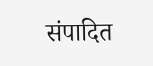संपादित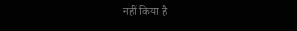नहीं किया है